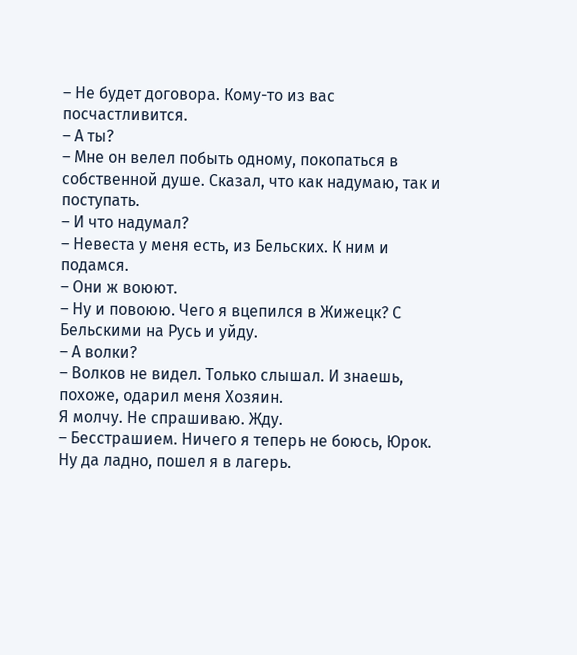– Не будет договора. Кому-то из вас посчастливится.
– А ты?
– Мне он велел побыть одному, покопаться в собственной душе. Сказал, что как надумаю, так и поступать.
– И что надумал?
– Невеста у меня есть, из Бельских. К ним и подамся.
– Они ж воюют.
– Ну и повоюю. Чего я вцепился в Жижецк? С Бельскими на Русь и уйду.
– А волки?
– Волков не видел. Только слышал. И знаешь, похоже, одарил меня Хозяин.
Я молчу. Не спрашиваю. Жду.
– Бесстрашием. Ничего я теперь не боюсь, Юрок. Ну да ладно, пошел я в лагерь.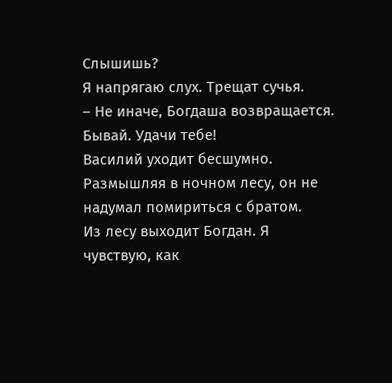Слышишь?
Я напрягаю слух. Трещат сучья.
– Не иначе, Богдаша возвращается. Бывай. Удачи тебе!
Василий уходит бесшумно. Размышляя в ночном лесу, он не надумал помириться с братом.
Из лесу выходит Богдан. Я чувствую, как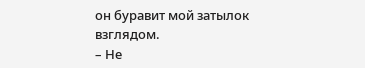он буравит мой затылок взглядом.
– Не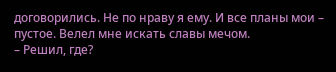договорились. Не по нраву я ему. И все планы мои – пустое. Велел мне искать славы мечом.
– Решил, где?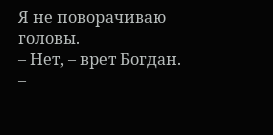Я не поворачиваю головы.
– Нет, – врет Богдан.
–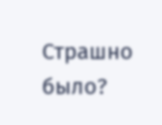Страшно было?